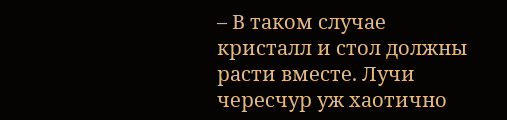– В таком случае кристалл и стол должны расти вместе. Лучи чересчур уж хаотично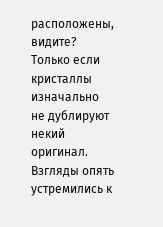расположены, видите? Только если кристаллы изначально не дублируют некий оригинал.
Взгляды опять устремились к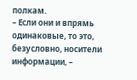полкам.
– Если они и впрямь одинаковые, то это, безусловно, носители информации, –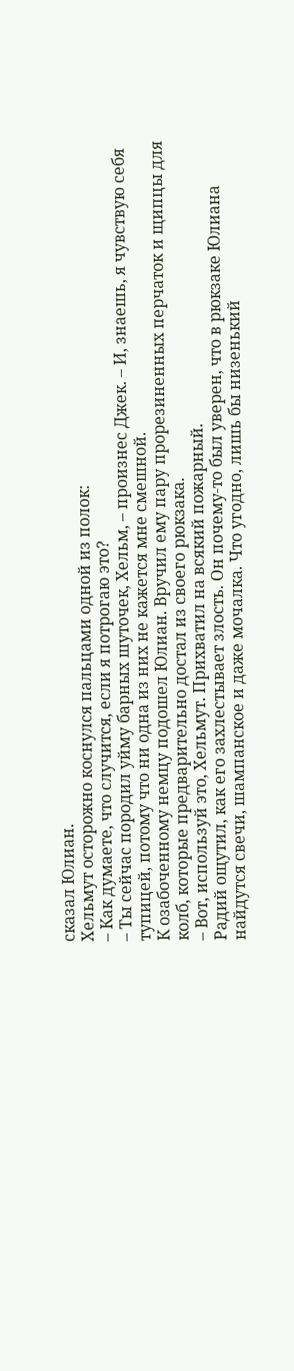сказал Юлиан.
Хельмут осторожно коснулся пальцами одной из полок:
– Как думаете, что случится, если я потрогаю это?
– Ты сейчас породил уйму барных шуточек, Хельм, – произнес Джек. – И, знаешь, я чувствую себя тупицей, потому что ни одна из них не кажется мне смешной.
К озабоченному немцу подошел Юлиан. Вручил ему пару прорезиненных перчаток и щипцы для колб, которые предварительно достал из своего рюкзака.
– Вот, используй это, Хельмут. Прихватил на всякий пожарный.
Радий ощутил, как его захлестывает злость. Он почему-то был уверен, что в рюкзаке Юлиана найдутся свечи, шампанское и даже мочалка. Что угодно, лишь бы низенький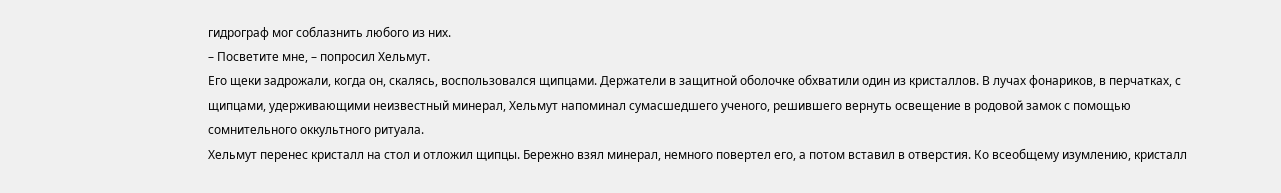гидрограф мог соблазнить любого из них.
– Посветите мне, – попросил Хельмут.
Его щеки задрожали, когда он, скалясь, воспользовался щипцами. Держатели в защитной оболочке обхватили один из кристаллов. В лучах фонариков, в перчатках, с щипцами, удерживающими неизвестный минерал, Хельмут напоминал сумасшедшего ученого, решившего вернуть освещение в родовой замок с помощью сомнительного оккультного ритуала.
Хельмут перенес кристалл на стол и отложил щипцы. Бережно взял минерал, немного повертел его, а потом вставил в отверстия. Ко всеобщему изумлению, кристалл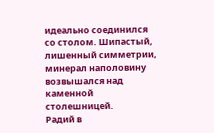идеально соединился со столом. Шипастый, лишенный симметрии, минерал наполовину возвышался над каменной столешницей.
Радий в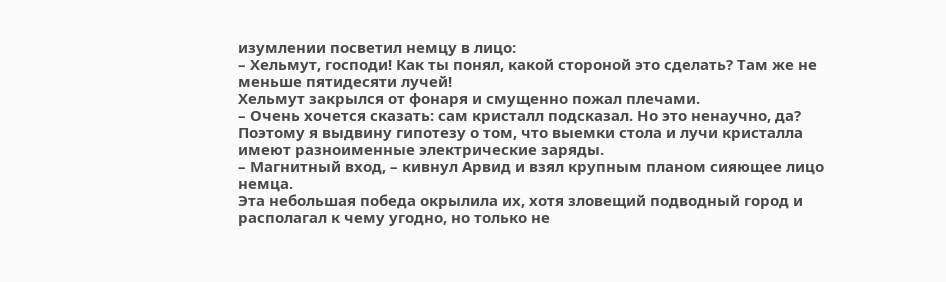изумлении посветил немцу в лицо:
– Хельмут, господи! Как ты понял, какой стороной это сделать? Там же не меньше пятидесяти лучей!
Хельмут закрылся от фонаря и смущенно пожал плечами.
– Очень хочется сказать: сам кристалл подсказал. Но это ненаучно, да? Поэтому я выдвину гипотезу о том, что выемки стола и лучи кристалла имеют разноименные электрические заряды.
– Магнитный вход, – кивнул Арвид и взял крупным планом сияющее лицо немца.
Эта небольшая победа окрылила их, хотя зловещий подводный город и располагал к чему угодно, но только не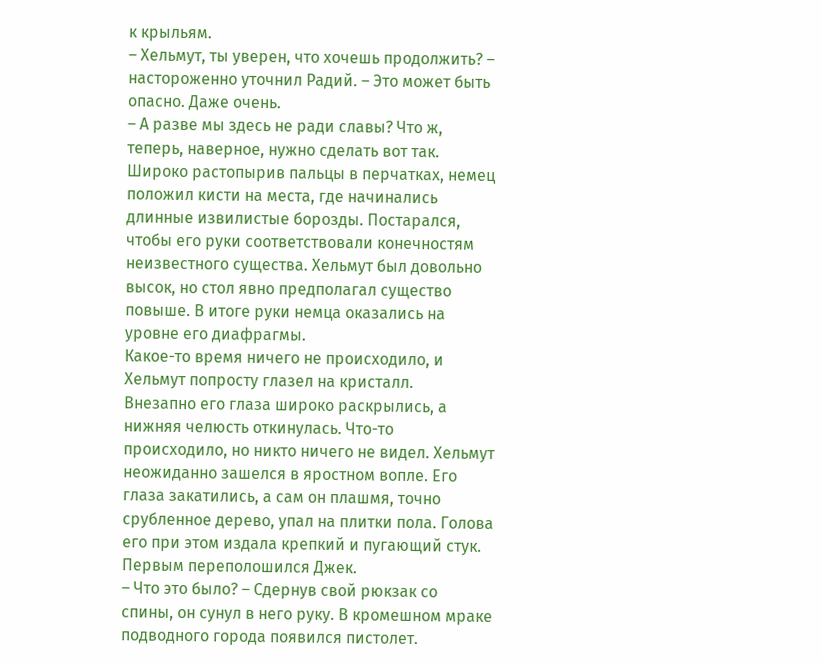к крыльям.
– Хельмут, ты уверен, что хочешь продолжить? – настороженно уточнил Радий. – Это может быть опасно. Даже очень.
– А разве мы здесь не ради славы? Что ж, теперь, наверное, нужно сделать вот так.
Широко растопырив пальцы в перчатках, немец положил кисти на места, где начинались длинные извилистые борозды. Постарался, чтобы его руки соответствовали конечностям неизвестного существа. Хельмут был довольно высок, но стол явно предполагал существо повыше. В итоге руки немца оказались на уровне его диафрагмы.
Какое-то время ничего не происходило, и Хельмут попросту глазел на кристалл.
Внезапно его глаза широко раскрылись, а нижняя челюсть откинулась. Что-то происходило, но никто ничего не видел. Хельмут неожиданно зашелся в яростном вопле. Его глаза закатились, а сам он плашмя, точно срубленное дерево, упал на плитки пола. Голова его при этом издала крепкий и пугающий стук.
Первым переполошился Джек.
– Что это было? – Сдернув свой рюкзак со спины, он сунул в него руку. В кромешном мраке подводного города появился пистолет.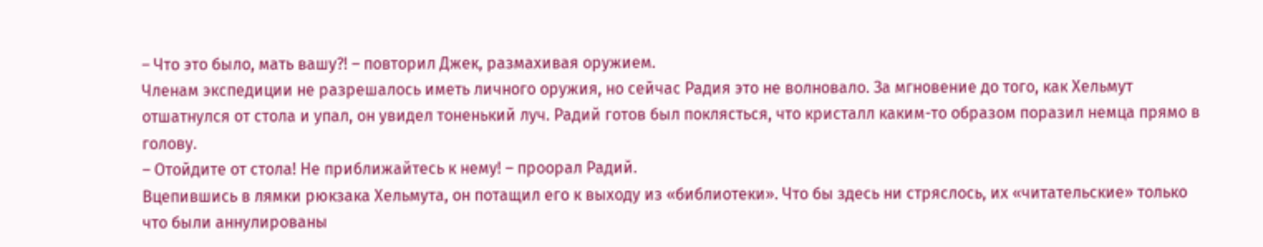– Что это было, мать вашу?! – повторил Джек, размахивая оружием.
Членам экспедиции не разрешалось иметь личного оружия, но сейчас Радия это не волновало. За мгновение до того, как Хельмут отшатнулся от стола и упал, он увидел тоненький луч. Радий готов был поклясться, что кристалл каким-то образом поразил немца прямо в голову.
– Отойдите от стола! Не приближайтесь к нему! – проорал Радий.
Вцепившись в лямки рюкзака Хельмута, он потащил его к выходу из «библиотеки». Что бы здесь ни стряслось, их «читательские» только что были аннулированы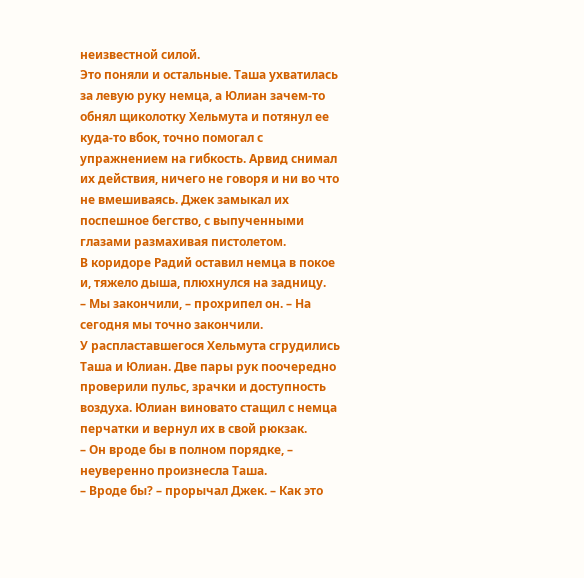неизвестной силой.
Это поняли и остальные. Таша ухватилась за левую руку немца, а Юлиан зачем-то обнял щиколотку Хельмута и потянул ее куда-то вбок, точно помогал с упражнением на гибкость. Арвид снимал их действия, ничего не говоря и ни во что не вмешиваясь. Джек замыкал их поспешное бегство, с выпученными глазами размахивая пистолетом.
В коридоре Радий оставил немца в покое и, тяжело дыша, плюхнулся на задницу.
– Мы закончили, – прохрипел он. – На сегодня мы точно закончили.
У распластавшегося Хельмута сгрудились Таша и Юлиан. Две пары рук поочередно проверили пульс, зрачки и доступность воздуха. Юлиан виновато стащил с немца перчатки и вернул их в свой рюкзак.
– Он вроде бы в полном порядке, – неуверенно произнесла Таша.
– Вроде бы? – прорычал Джек. – Как это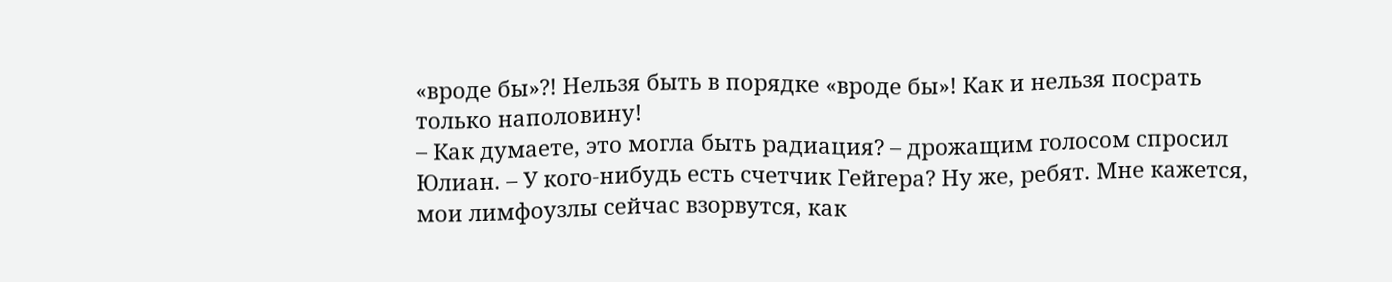«вроде бы»?! Нельзя быть в порядке «вроде бы»! Как и нельзя посрать только наполовину!
– Как думаете, это могла быть радиация? – дрожащим голосом спросил Юлиан. – У кого-нибудь есть счетчик Гейгера? Ну же, ребят. Мне кажется, мои лимфоузлы сейчас взорвутся, как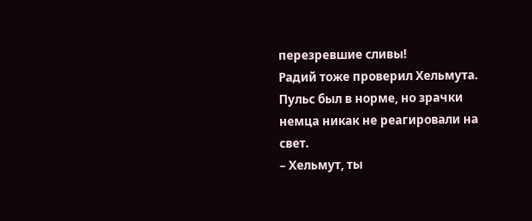перезревшие сливы!
Радий тоже проверил Хельмута. Пульс был в норме, но зрачки немца никак не реагировали на свет.
– Хельмут, ты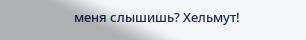меня слышишь? Хельмут!